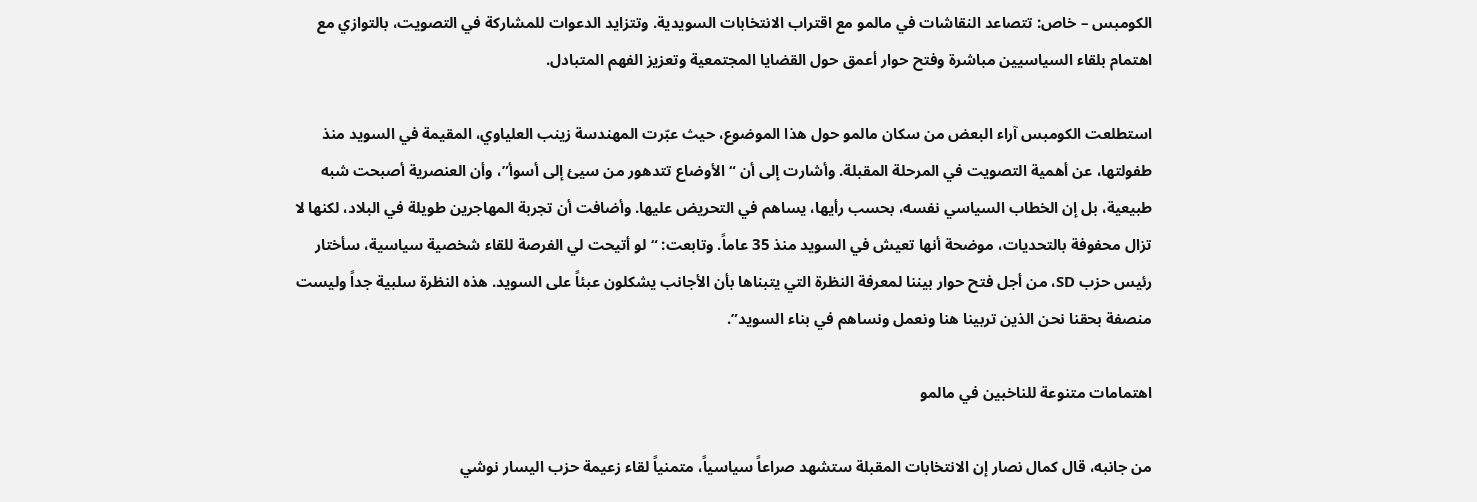الكومبس – خاص: تتصاعد النقاشات في مالمو مع اقتراب الانتخابات السويدية. وتتزايد الدعوات للمشاركة في التصويت، بالتوازي مع اهتمام بلقاء السياسيين مباشرة وفتح حوار أعمق حول القضايا المجتمعية وتعزيز الفهم المتبادل.

استطلعت الكومبس آراء البعض من سكان مالمو حول هذا الموضوع، حيث عبّرت المهندسة زينب العلياوي، المقيمة في السويد منذ طفولتها، عن أهمية التصويت في المرحلة المقبلة. وأشارت إلى أن “الأوضاع تتدهور من سيئ إلى أسوأ”، وأن العنصرية أصبحت شبه طبيعية، بل إن الخطاب السياسي نفسه، بحسب رأيها، يساهم في التحريض عليها. وأضافت أن تجربة المهاجرين طويلة في البلاد، لكنها لا تزال محفوفة بالتحديات، موضحة أنها تعيش في السويد منذ 35 عاماً. وتابعت: “لو أتيحت لي الفرصة للقاء شخصية سياسية، سأختار رئيس حزب SD، من أجل فتح حوار بيننا لمعرفة النظرة التي يتبناها بأن الأجانب يشكلون عبئاً على السويد. هذه النظرة سلبية جداً وليست منصفة بحقنا نحن الذين تربينا هنا ونعمل ونساهم في بناء السويد”.

اهتمامات متنوعة للناخبين في مالمو

من جانبه، قال كمال نصار إن الانتخابات المقبلة ستشهد صراعاً سياسياً، متمنياً لقاء زعيمة حزب اليسار نوشي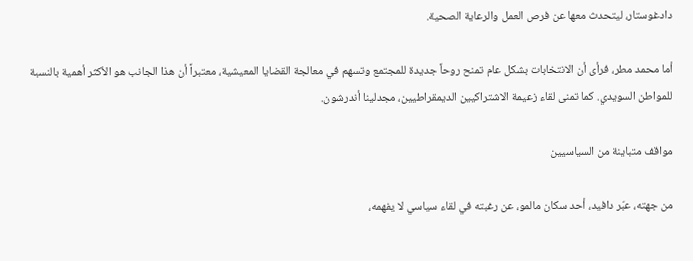دادغوستار، ليتحدث معها عن فرص العمل والرعاية الصحية.

أما محمد مطر، فرأى أن الانتخابات بشكل عام تمنح روحاً جديدة للمجتمع وتسهم في معالجة القضايا المعيشية، معتبراً أن هذا الجانب هو الأكثر أهمية بالنسبة للمواطن السويدي. كما تمنى لقاء زعيمة الاشتراكيين الديمقراطيين، مجدلينا أندرشون.

مواقف متباينة من السياسيين

من جهته، عبّر دافيد، أحد سكان مالمو، عن رغبته في لقاء سياسي لا يفهمه،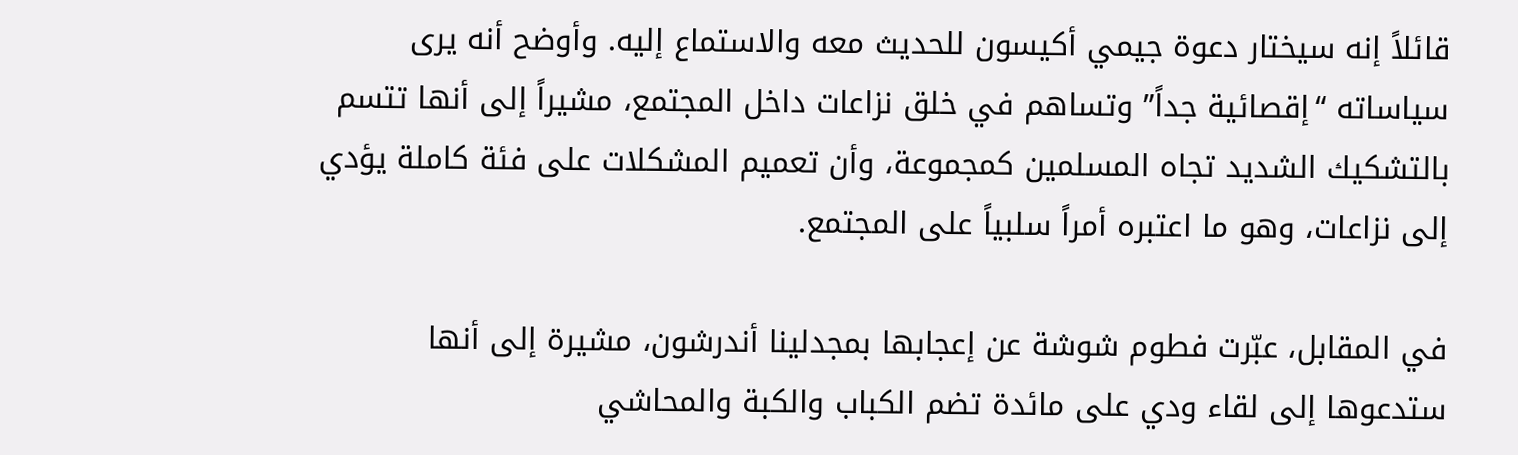قائلاً إنه سيختار دعوة جيمي أكيسون للحديث معه والاستماع إليه. وأوضح أنه يرى سياساته “إقصائية جداً” وتساهم في خلق نزاعات داخل المجتمع، مشيراً إلى أنها تتسم بالتشكيك الشديد تجاه المسلمين كمجموعة، وأن تعميم المشكلات على فئة كاملة يؤدي إلى نزاعات، وهو ما اعتبره أمراً سلبياً على المجتمع.

في المقابل، عبّرت فطوم شوشة عن إعجابها بمجدلينا أندرشون، مشيرة إلى أنها ستدعوها إلى لقاء ودي على مائدة تضم الكباب والكبة والمحاشي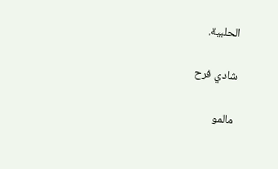الحلبية.

شادي فرح

مالمو